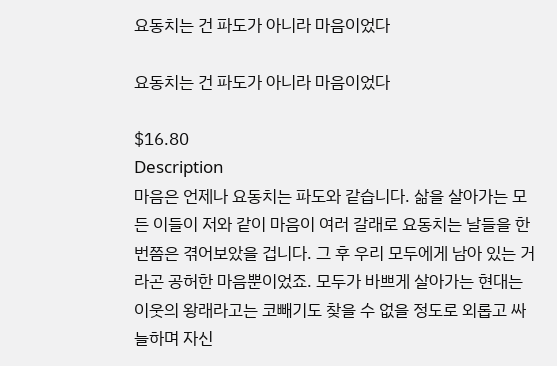요동치는 건 파도가 아니라 마음이었다

요동치는 건 파도가 아니라 마음이었다

$16.80
Description
마음은 언제나 요동치는 파도와 같습니다. 삶을 살아가는 모든 이들이 저와 같이 마음이 여러 갈래로 요동치는 날들을 한 번쯤은 겪어보았을 겁니다. 그 후 우리 모두에게 남아 있는 거라곤 공허한 마음뿐이었죠. 모두가 바쁘게 살아가는 현대는 이웃의 왕래라고는 코빼기도 찾을 수 없을 정도로 외롭고 싸늘하며 자신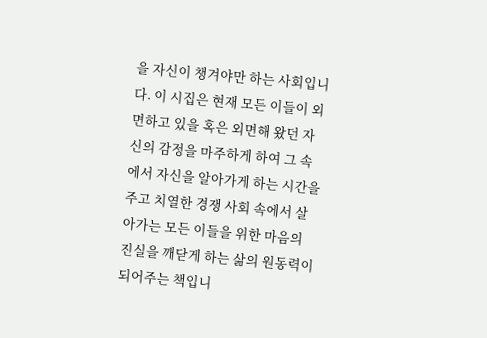을 자신이 챙겨야만 하는 사회입니다. 이 시집은 현재 모든 이들이 외면하고 있을 혹은 외면해 왔던 자신의 감정을 마주하게 하여 그 속에서 자신을 알아가게 하는 시간을 주고 치열한 경쟁 사회 속에서 살아가는 모든 이들을 위한 마음의 진실을 깨닫게 하는 삶의 원동력이 되어주는 책입니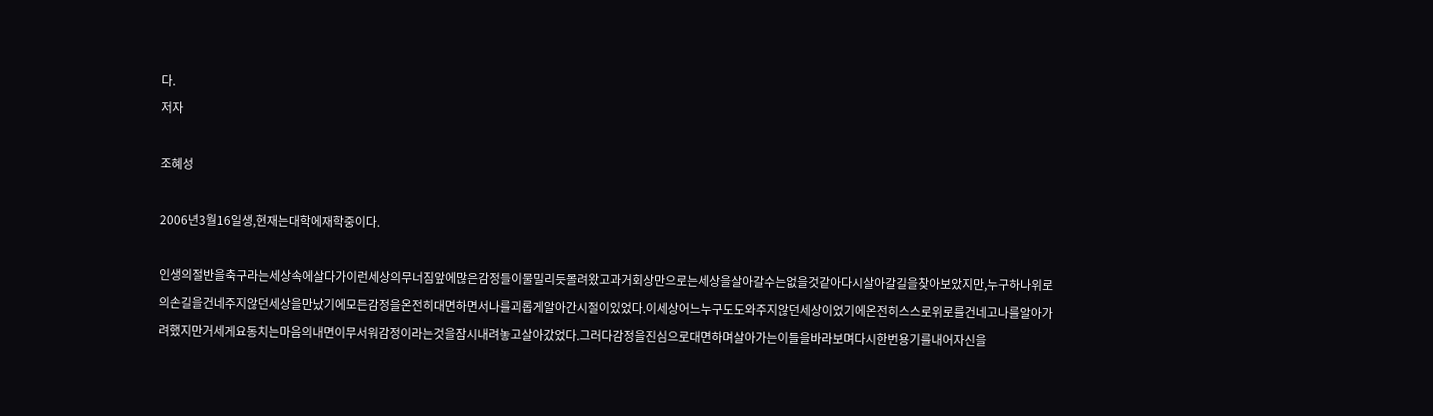다.
저자

조혜성

2006년3월16일생,현재는대학에재학중이다.

인생의절반을축구라는세상속에살다가이런세상의무너짐앞에많은감정들이물밀리듯몰려왔고과거회상만으로는세상을살아갈수는없을것같아다시살아갈길을찾아보았지만,누구하나위로의손길을건네주지않던세상을만났기에모든감정을온전히대면하면서나를괴롭게알아간시절이있었다.이세상어느누구도도와주지않던세상이었기에온전히스스로위로를건네고나를알아가려했지만거세게요동치는마음의내면이무서워감정이라는것을잠시내려놓고살아갔었다.그러다감정을진심으로대면하며살아가는이들을바라보며다시한번용기를내어자신을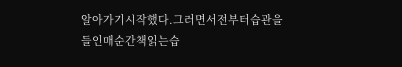알아가기시작했다.그러면서전부터습관을들인매순간책읽는습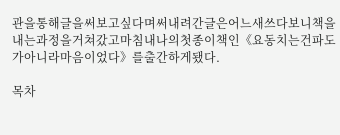관을통해글을써보고싶다며써내려간글은어느새쓰다보니책을내는과정을거쳐갔고마침내나의첫종이책인《요동치는건파도가아니라마음이었다》를출간하게됐다.

목차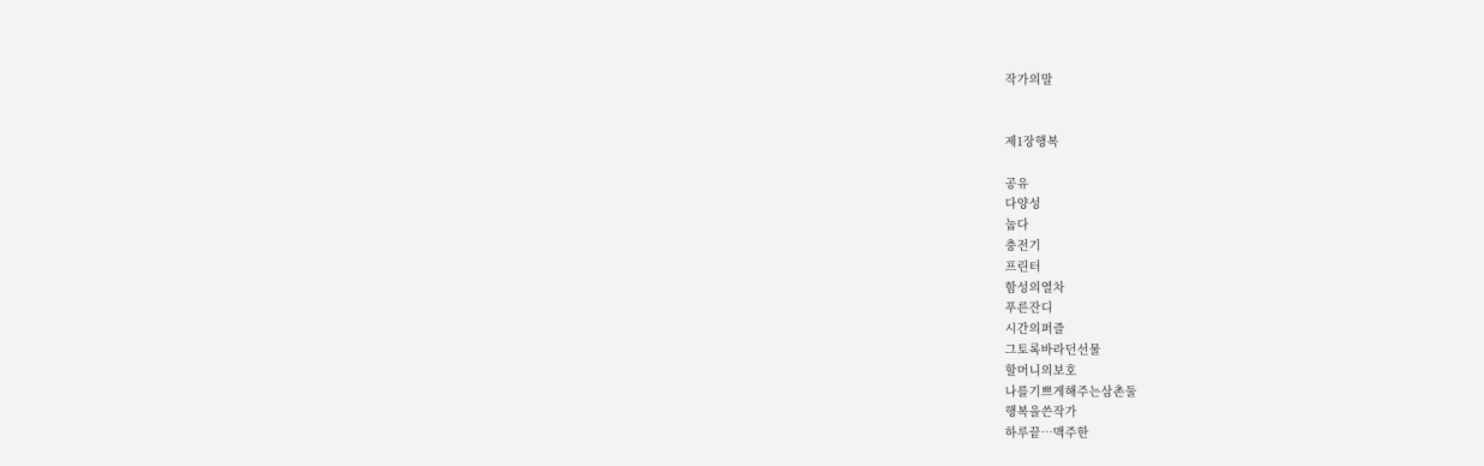작가의말


제1장행복

공유
다양성
눕다
충전기
프린터
함성의열차
푸른잔디
시간의퍼즐
그토록바라던선물
할머니의보호
나를기쁘게해주는삼촌둘
행복을쓴작가
하루끝…맥주한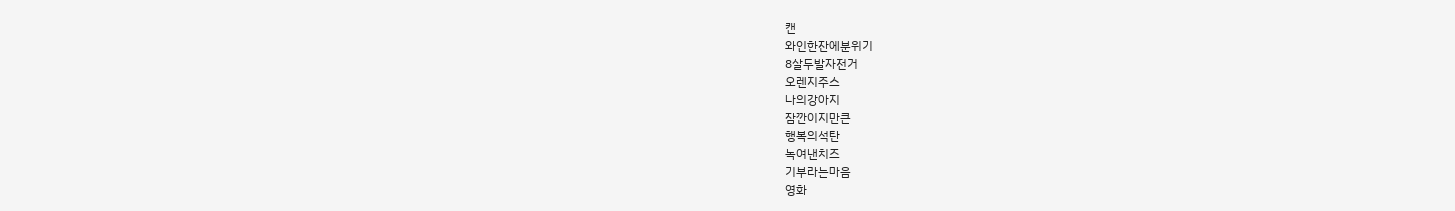캔
와인한잔에분위기
8살두발자전거
오렌지주스
나의강아지
잠깐이지만큰
행복의석탄
녹여낸치즈
기부라는마음
영화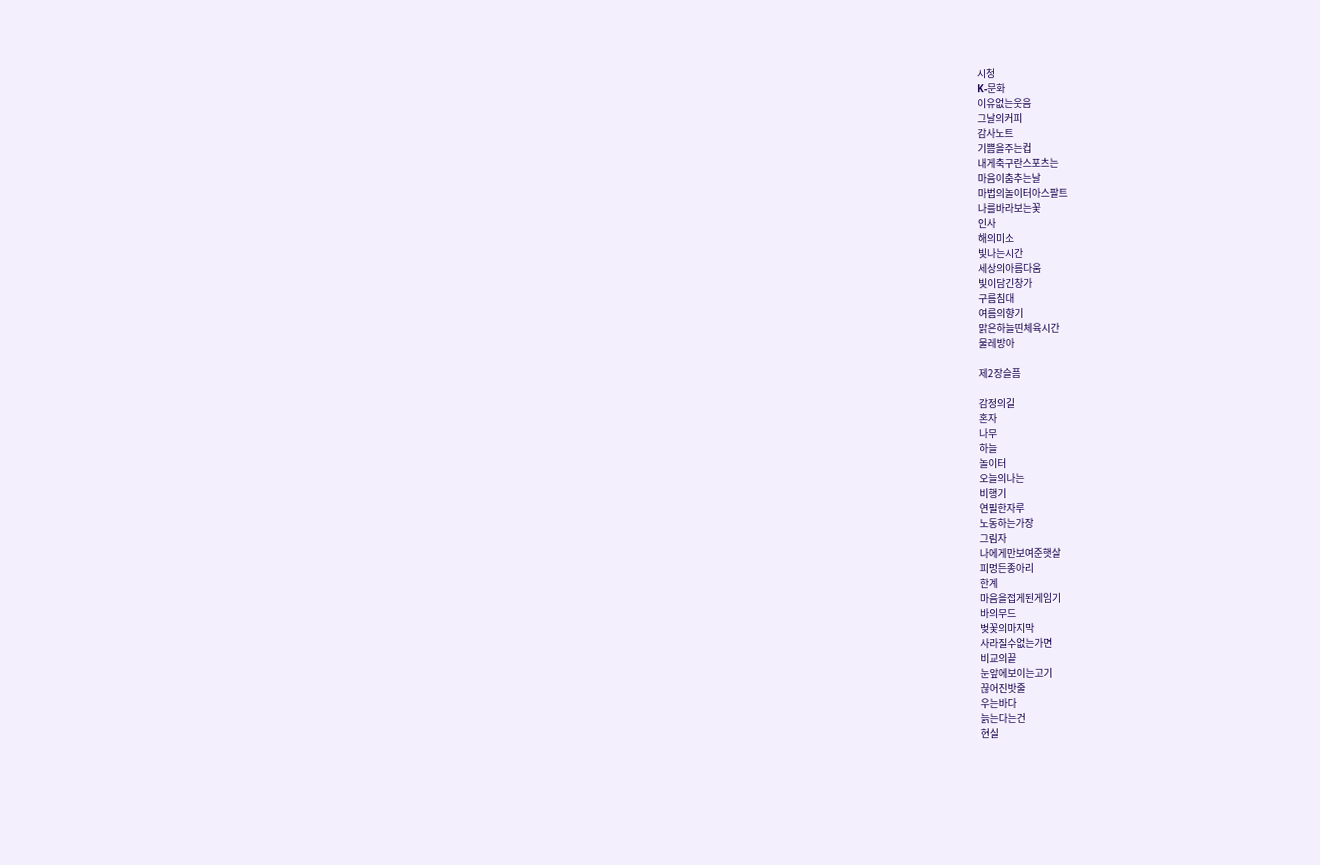시청
K-문화
이유없는웃음
그날의커피
감사노트
기쁨을주는컵
내게축구란스포츠는
마음이춤추는날
마법의놀이터아스팔트
나를바라보는꽃
인사
해의미소
빛나는시간
세상의아름다움
빛이담긴창가
구름침대
여름의향기
맑은하늘띤체육시간
물레방아

제2장슬픔

감정의길
혼자
나무
하늘
놀이터
오늘의나는
비행기
연필한자루
노동하는가장
그림자
나에게만보여준햇살
피멍든종아리
한계
마음을접게된게임기
바의무드
벚꽃의마지막
사라질수없는가면
비교의끝
눈앞에보이는고기
끊어진밧줄
우는바다
늙는다는건
현실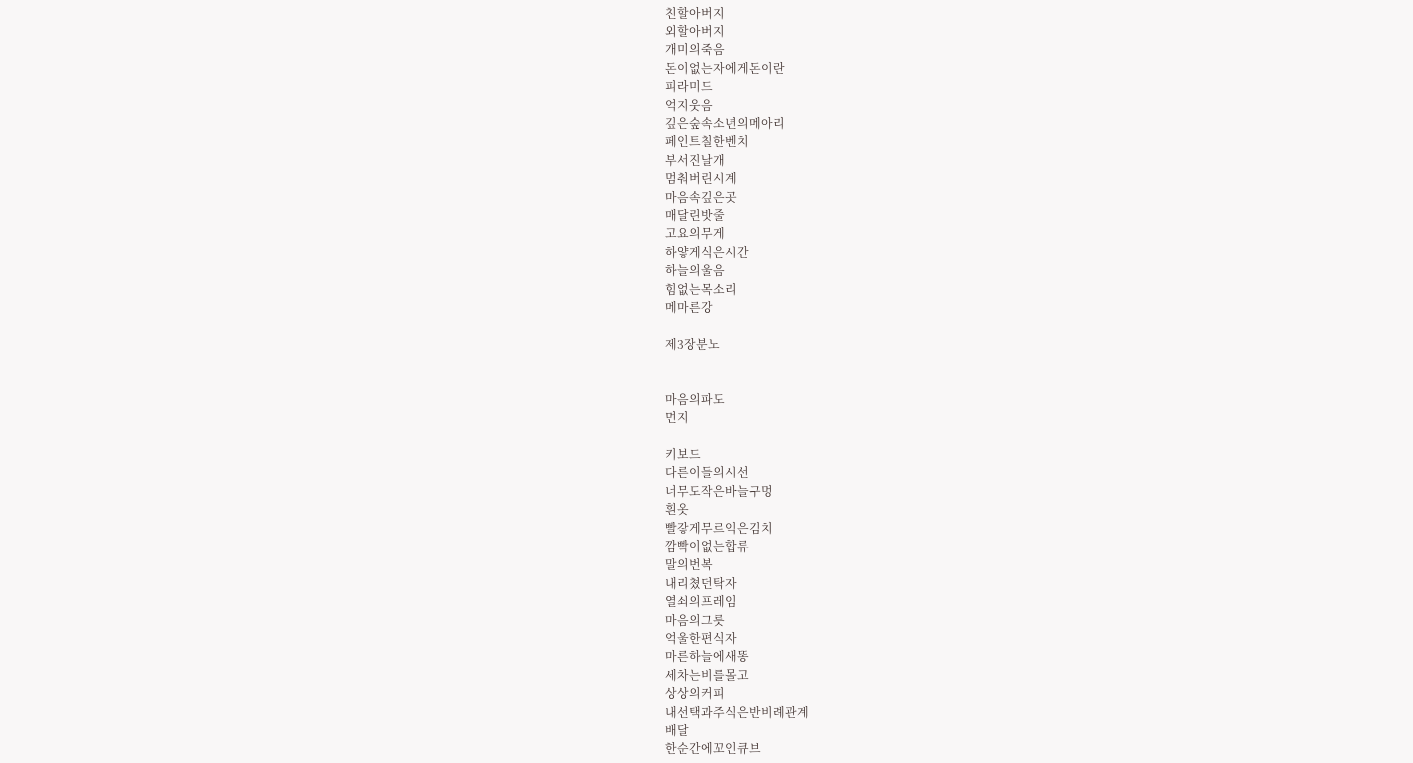친할아버지
외할아버지
개미의죽음
돈이없는자에게돈이란
피라미드
억지웃음
깊은숲속소년의메아리
페인트칠한벤치
부서진날개
멈춰버린시계
마음속깊은곳
매달린밧줄
고요의무게
하얗게식은시간
하늘의울음
힘없는목소리
메마른강

제3장분노


마음의파도
먼지

키보드
다른이들의시선
너무도작은바늘구멍
흰옷
빨갛게무르익은김치
깜빡이없는합류
말의번복
내리쳤던탁자
열쇠의프레임
마음의그릇
억울한편식자
마른하늘에새똥
세차는비를몰고
상상의커피
내선택과주식은반비례관계
배달
한순간에꼬인큐브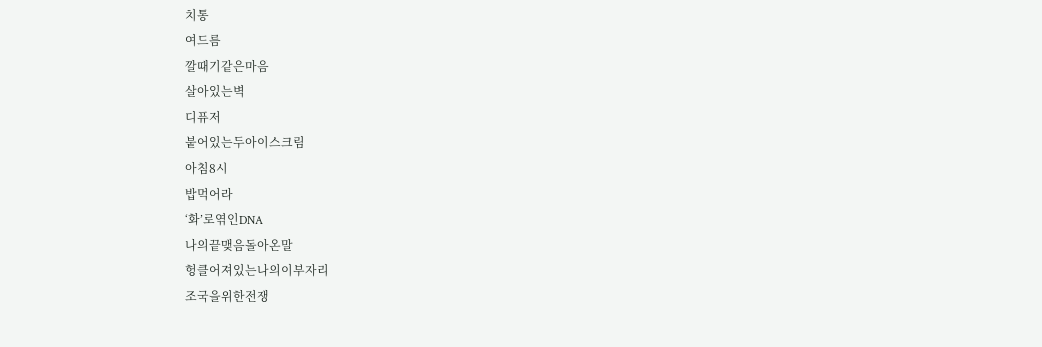치통
여드름
깔때기같은마음
살아있는벽
디퓨저
붙어있는두아이스크림
아침8시
밥먹어라
‘화’로엮인DNA
나의끝맺음돌아온말
헝클어져있는나의이부자리
조국을위한전쟁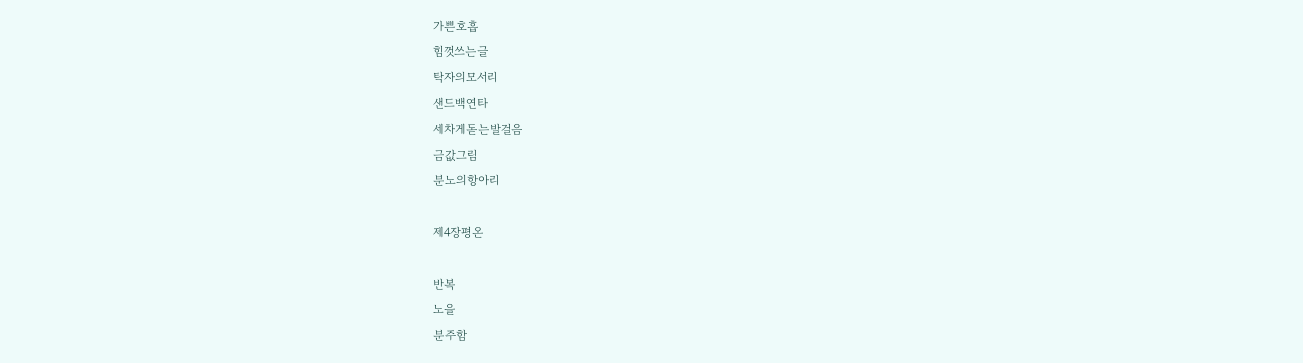가쁜호흡
힘껏쓰는글
탁자의모서리
샌드백연타
세차게돋는발걸음
금값그림
분노의항아리

제4장평온

반복
노을
분주함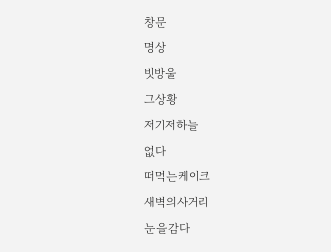창문
명상
빗방울
그상황
저기저하늘
없다
떠먹는케이크
새벽의사거리
눈을감다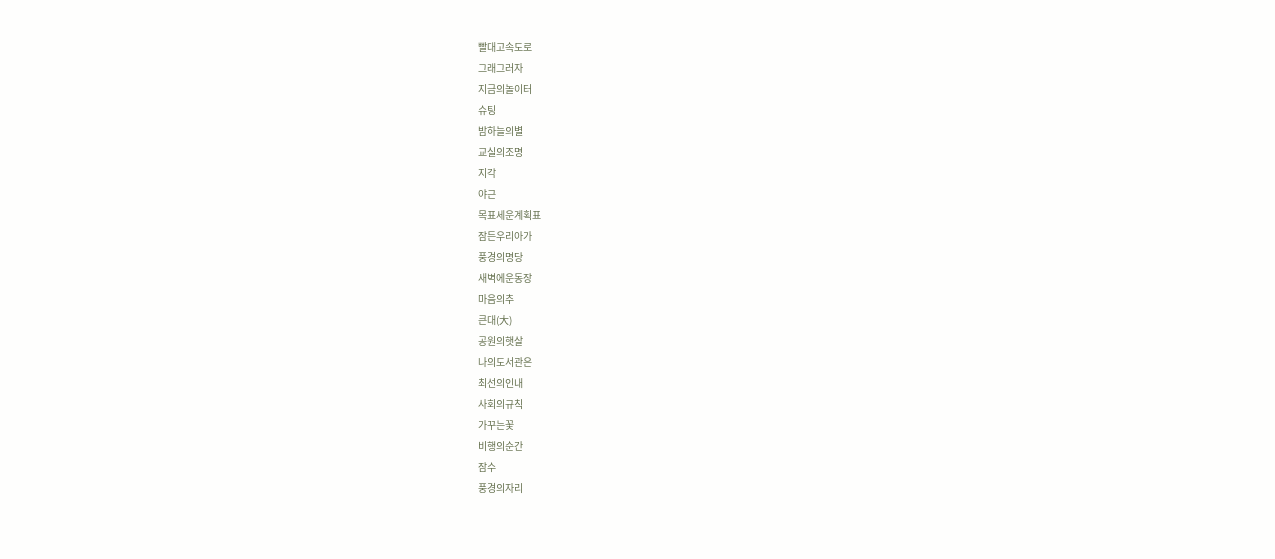빨대고속도로
그래그러자
지금의놀이터
슈팅
밤하늘의별
교실의조명
지각
야근
목표세운계획표
잠든우리아가
풍경의명당
새벽에운동장
마음의추
큰대(大)
공원의햇살
나의도서관은
최선의인내
사회의규칙
가꾸는꽃
비행의순간
잠수
풍경의자리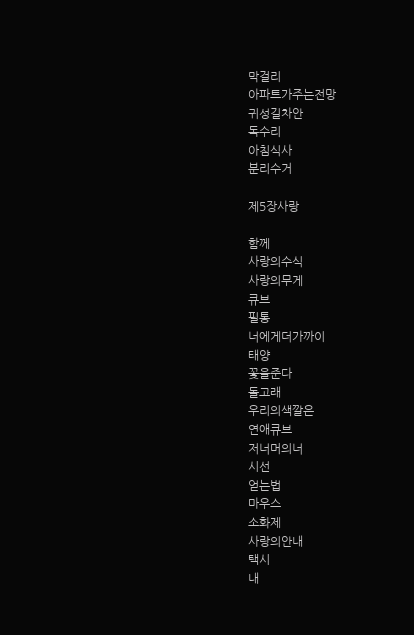막걸리
아파트가주는전망
귀성길차안
독수리
아침식사
분리수거

제5장사랑

함께
사랑의수식
사랑의무게
큐브
필통
너에게더가까이
태양
꽃을준다
돌고래
우리의색깔은
연애큐브
저너머의너
시선
얻는법
마우스
소화제
사랑의안내
택시
내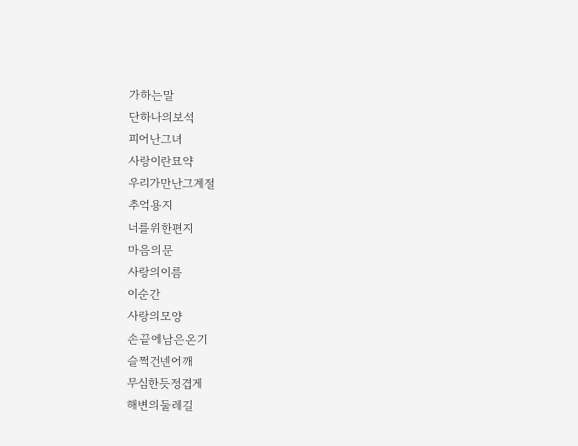가하는말
단하나의보석
피어난그녀
사랑이란묘약
우리가만난그계절
추억용지
너를위한편지
마음의문
사랑의이름
이순간
사랑의모양
손끝에남은온기
슬쩍건넨어깨
무심한듯정겹게
해변의둘레길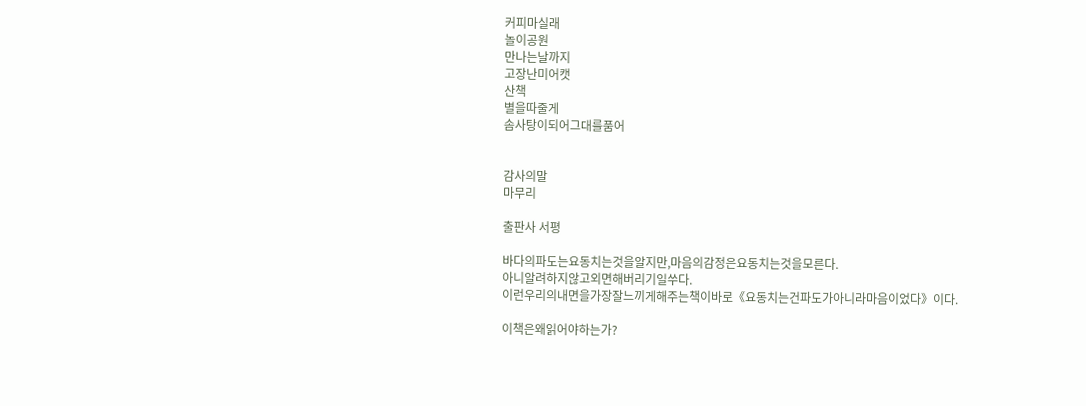커피마실래
놀이공원
만나는날까지
고장난미어캣
산책
별을따줄게
솜사탕이되어그대를품어


감사의말
마무리

출판사 서평

바다의파도는요동치는것을알지만,마음의감정은요동치는것을모른다.
아니알려하지않고외면해버리기일쑤다.
이런우리의내면을가장잘느끼게해주는책이바로《요동치는건파도가아니라마음이었다》이다.

이책은왜읽어야하는가?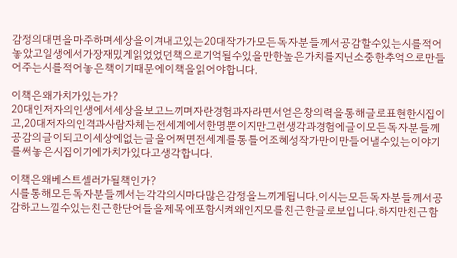감정의대면을마주하며세상을이겨내고있는20대작가가모든독자분들께서공감할수있는시를적어놓았고일생에서가장재밌게읽었었던책으로기억될수있을만한높은가치를지닌소중한추억으로만들어주는시를적어놓은책이기때문에이책을읽어야합니다.

이책은왜가치가있는가?
20대인저자의인생에서세상을보고느끼며자란경험과자라면서얻은창의력을통해글로표현한시집이고,20대저자의인격과사람자체는전세계에서한명뿐이지만그런생각과경험에글이모든독자분들께공감의글이되고이세상에없는글을어쩌면전세계를통틀어조혜성작가만이만들어낼수있는이야기를써놓은시집이기에가치가있다고생각합니다.

이책은왜베스트셀러가될책인가?
시를통해모든독자분들께서는각각의시마다많은감정을느끼게됩니다.이시는모든독자분들께서공감하고느낄수있는친근한단어들을제목에포함시켜왜인지모를친근한글로보입니다.하지만친근함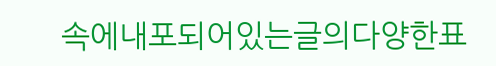속에내포되어있는글의다양한표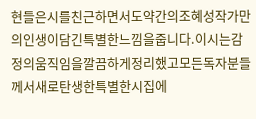현들은시를친근하면서도약간의조혜성작가만의인생이담긴특별한느낌을줍니다.이시는감정의움직임을깔끔하게정리했고모든독자분들께서새로탄생한특별한시집에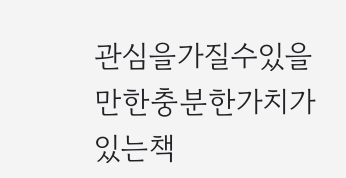관심을가질수있을만한충분한가치가있는책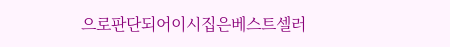으로판단되어이시집은베스트셀러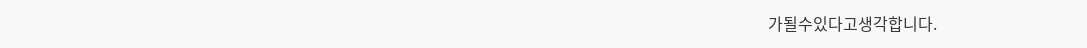가될수있다고생각합니다.